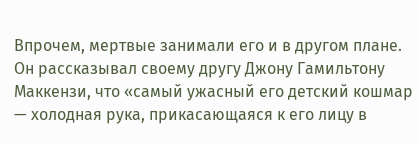Впрочем, мертвые занимали его и в другом плане. Он рассказывал своему другу Джону Гамильтону Маккензи, что «самый ужасный его детский кошмар — холодная рука, прикасающаяся к его лицу в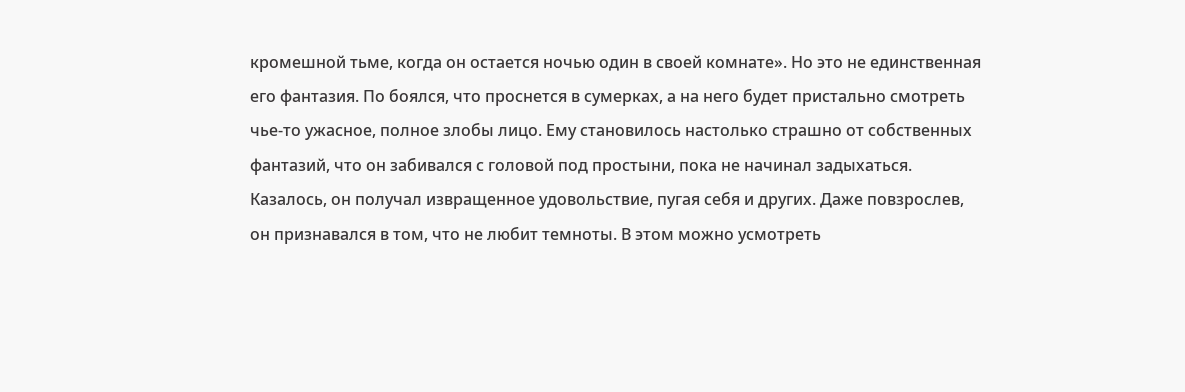кромешной тьме, когда он остается ночью один в своей комнате». Но это не единственная его фантазия. По боялся, что проснется в сумерках, а на него будет пристально смотреть чье-то ужасное, полное злобы лицо. Ему становилось настолько страшно от собственных фантазий, что он забивался с головой под простыни, пока не начинал задыхаться. Казалось, он получал извращенное удовольствие, пугая себя и других. Даже повзрослев, он признавался в том, что не любит темноты. В этом можно усмотреть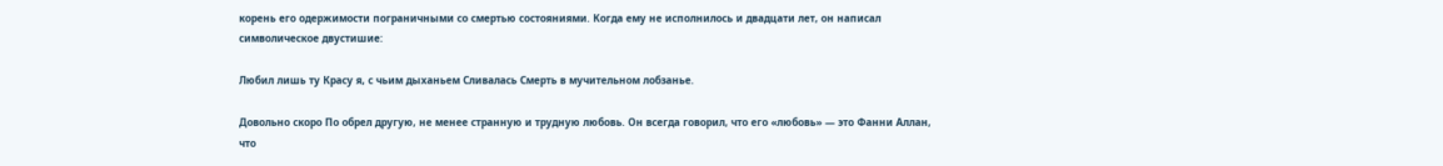корень его одержимости пограничными со смертью состояниями. Когда ему не исполнилось и двадцати лет, он написал символическое двустишие:

Любил лишь ту Красу я, с чьим дыханьем Сливалась Смерть в мучительном лобзанье.

Довольно скоро По обрел другую, не менее странную и трудную любовь. Он всегда говорил, что его «любовь» — это Фанни Аллан, что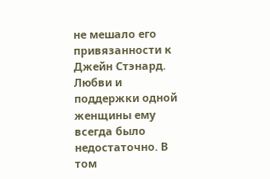не мешало его привязанности к Джейн Стэнард. Любви и поддержки одной женщины ему всегда было недостаточно. В том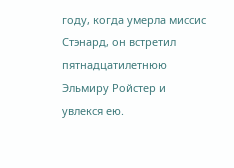году, когда умерла миссис Стэнард, он встретил пятнадцатилетнюю Эльмиру Ройстер и увлекся ею.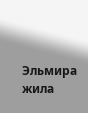Эльмира жила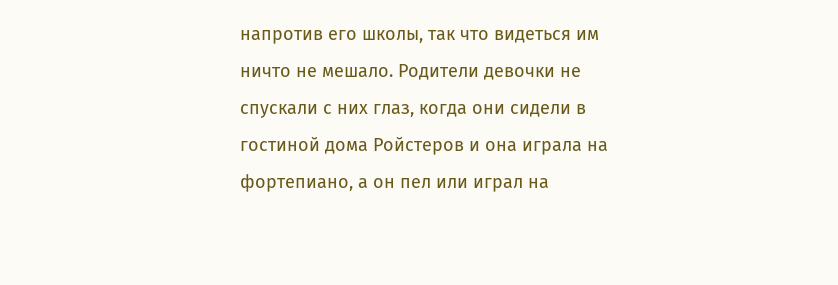напротив его школы, так что видеться им ничто не мешало. Родители девочки не спускали с них глаз, когда они сидели в гостиной дома Ройстеров и она играла на фортепиано, а он пел или играл на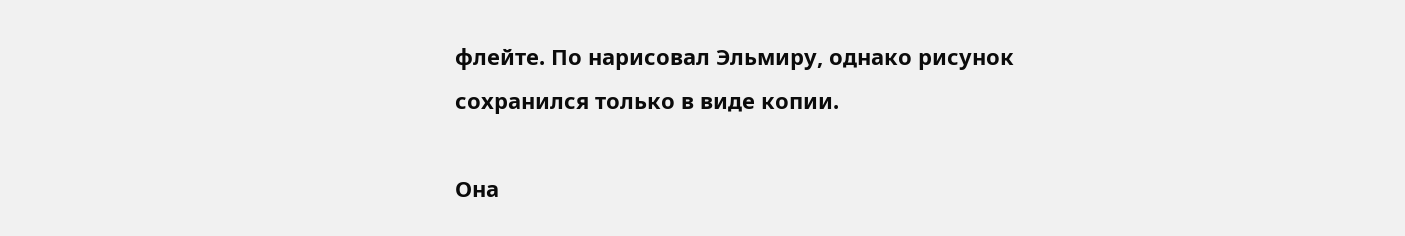флейте. По нарисовал Эльмиру, однако рисунок сохранился только в виде копии.

Она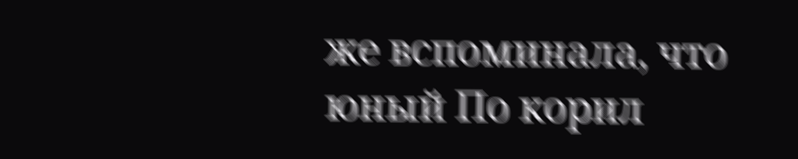же вспоминала, что юный По корил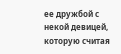ее дружбой с некой девицей, которую считая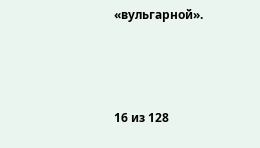«вульгарной».



16 из 128